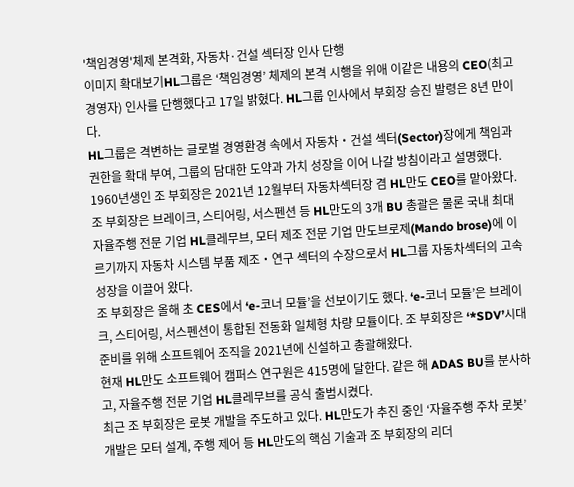'책임경영'체제 본격화, 자동차·건설 섹터장 인사 단행
이미지 확대보기HL그룹은 ‘책임경영’ 체제의 본격 시행을 위애 이같은 내용의 CEO(최고경영자) 인사를 단행했다고 17일 밝혔다. HL그룹 인사에서 부회장 승진 발령은 8년 만이다.
HL그룹은 격변하는 글로벌 경영환경 속에서 자동차‧건설 섹터(Sector)장에게 책임과 권한을 확대 부여, 그룹의 담대한 도약과 가치 성장을 이어 나갈 방침이라고 설명했다.
1960년생인 조 부회장은 2021년 12월부터 자동차섹터장 겸 HL만도 CEO를 맡아왔다. 조 부회장은 브레이크, 스티어링, 서스펜션 등 HL만도의 3개 BU 총괄은 물론 국내 최대 자율주행 전문 기업 HL클레무브, 모터 제조 전문 기업 만도브로제(Mando brose)에 이르기까지 자동차 시스템 부품 제조‧연구 섹터의 수장으로서 HL그룹 자동차섹터의 고속 성장을 이끌어 왔다.
조 부회장은 올해 초 CES에서 ‘e-코너 모듈’을 선보이기도 했다. ‘e-코너 모듈’은 브레이크, 스티어링, 서스펜션이 통합된 전동화 일체형 차량 모듈이다. 조 부회장은 ‘*SDV’시대 준비를 위해 소프트웨어 조직을 2021년에 신설하고 총괄해왔다.
현재 HL만도 소프트웨어 캠퍼스 연구원은 415명에 달한다. 같은 해 ADAS BU를 분사하고, 자율주행 전문 기업 HL클레무브를 공식 출범시켰다.
최근 조 부회장은 로봇 개발을 주도하고 있다. HL만도가 추진 중인 ‘자율주행 주차 로봇’ 개발은 모터 설계, 주행 제어 등 HL만도의 핵심 기술과 조 부회장의 리더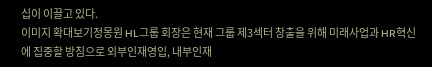십이 이끌고 있다.
이미지 확대보기정몽원 HL그룹 회장은 현재 그룹 제3섹터 창출을 위해 미래사업과 HR혁신에 집중할 방침으로 외부인재영입, 내부인재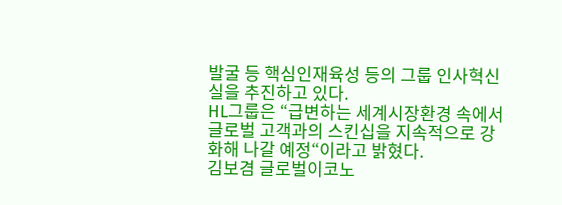발굴 등 핵심인재육성 등의 그룹 인사혁신실을 추진하고 있다.
HL그룹은 “급변하는 세계시장환경 속에서 글로벌 고객과의 스킨십을 지속적으로 강화해 나갈 예정“이라고 밝혔다.
김보겸 글로벌이코노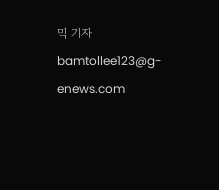믹 기자 bamtollee123@g-enews.com